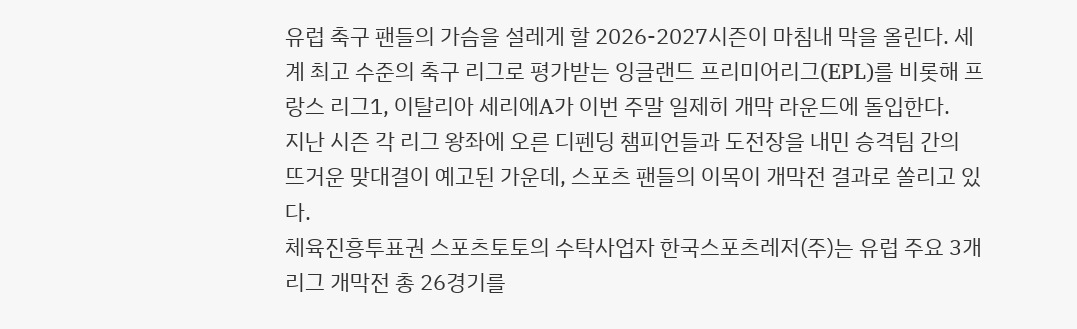유럽 축구 팬들의 가슴을 설레게 할 2026-2027시즌이 마침내 막을 올린다. 세계 최고 수준의 축구 리그로 평가받는 잉글랜드 프리미어리그(EPL)를 비롯해 프랑스 리그1, 이탈리아 세리에A가 이번 주말 일제히 개막 라운드에 돌입한다.
지난 시즌 각 리그 왕좌에 오른 디펜딩 챔피언들과 도전장을 내민 승격팀 간의 뜨거운 맞대결이 예고된 가운데, 스포츠 팬들의 이목이 개막전 결과로 쏠리고 있다.
체육진흥투표권 스포츠토토의 수탁사업자 한국스포츠레저(주)는 유럽 주요 3개 리그 개막전 총 26경기를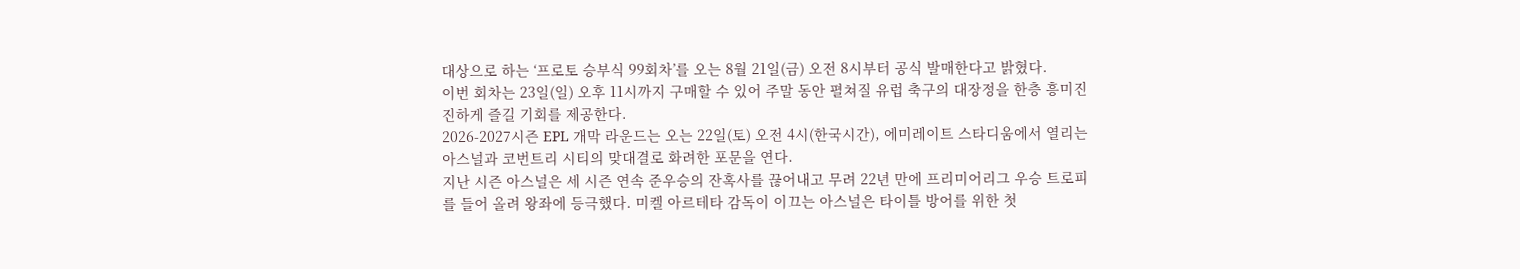대상으로 하는 ‘프로토 승부식 99회차’를 오는 8월 21일(금) 오전 8시부터 공식 발매한다고 밝혔다.
이번 회차는 23일(일) 오후 11시까지 구매할 수 있어 주말 동안 펼쳐질 유럽 축구의 대장정을 한층 흥미진진하게 즐길 기회를 제공한다.
2026-2027시즌 EPL 개막 라운드는 오는 22일(토) 오전 4시(한국시간), 에미레이트 스타디움에서 열리는 아스널과 코번트리 시티의 맞대결로 화려한 포문을 연다.
지난 시즌 아스널은 세 시즌 연속 준우승의 잔혹사를 끊어내고 무려 22년 만에 프리미어리그 우승 트로피를 들어 올려 왕좌에 등극했다. 미켈 아르테타 감독이 이끄는 아스널은 타이틀 방어를 위한 첫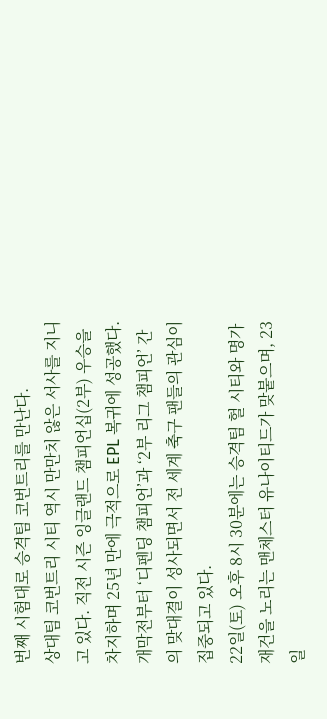번째 시험대로 승격팀 코번트리를 만난다.
상대팀 코번트리 시티 역시 만만치 않은 서사를 지니고 있다. 직전 시즌 잉글랜드 챔피언십(2부) 우승을 차지하며 25년 만에 극적으로 EPL 복귀에 성공했다. 개막전부터 ‘디펜딩 챔피언’과 ‘2부 리그 챔피언’ 간의 맞대결이 성사되면서 전 세계 축구 팬들의 관심이 집중되고 있다.
22일(토) 오후 8시 30분에는 승격팀 헐 시티와 명가 재건을 노리는 맨체스터 유나이티드가 맞붙으며, 23일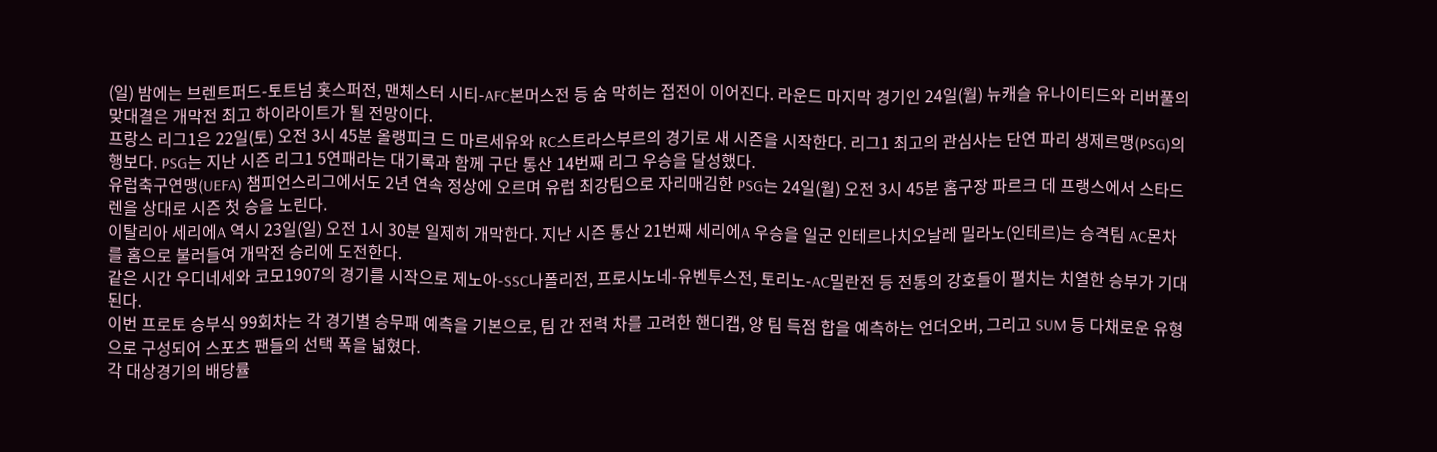(일) 밤에는 브렌트퍼드-토트넘 홋스퍼전, 맨체스터 시티-AFC본머스전 등 숨 막히는 접전이 이어진다. 라운드 마지막 경기인 24일(월) 뉴캐슬 유나이티드와 리버풀의 맞대결은 개막전 최고 하이라이트가 될 전망이다.
프랑스 리그1은 22일(토) 오전 3시 45분 올랭피크 드 마르세유와 RC스트라스부르의 경기로 새 시즌을 시작한다. 리그1 최고의 관심사는 단연 파리 생제르맹(PSG)의 행보다. PSG는 지난 시즌 리그1 5연패라는 대기록과 함께 구단 통산 14번째 리그 우승을 달성했다.
유럽축구연맹(UEFA) 챔피언스리그에서도 2년 연속 정상에 오르며 유럽 최강팀으로 자리매김한 PSG는 24일(월) 오전 3시 45분 홈구장 파르크 데 프랭스에서 스타드 렌을 상대로 시즌 첫 승을 노린다.
이탈리아 세리에A 역시 23일(일) 오전 1시 30분 일제히 개막한다. 지난 시즌 통산 21번째 세리에A 우승을 일군 인테르나치오날레 밀라노(인테르)는 승격팀 AC몬차를 홈으로 불러들여 개막전 승리에 도전한다.
같은 시간 우디네세와 코모1907의 경기를 시작으로 제노아-SSC나폴리전, 프로시노네-유벤투스전, 토리노-AC밀란전 등 전통의 강호들이 펼치는 치열한 승부가 기대된다.
이번 프로토 승부식 99회차는 각 경기별 승무패 예측을 기본으로, 팀 간 전력 차를 고려한 핸디캡, 양 팀 득점 합을 예측하는 언더오버, 그리고 SUM 등 다채로운 유형으로 구성되어 스포츠 팬들의 선택 폭을 넓혔다.
각 대상경기의 배당률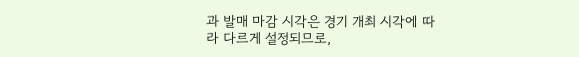과 발매 마감 시각은 경기 개최 시각에 따라 다르게 설정되므로,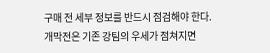구매 전 세부 정보를 반드시 점검해야 한다.
개막전은 기존 강팀의 우세가 점쳐지면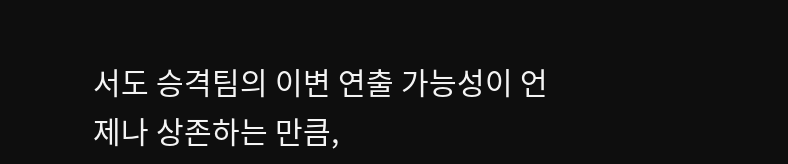서도 승격팀의 이변 연출 가능성이 언제나 상존하는 만큼,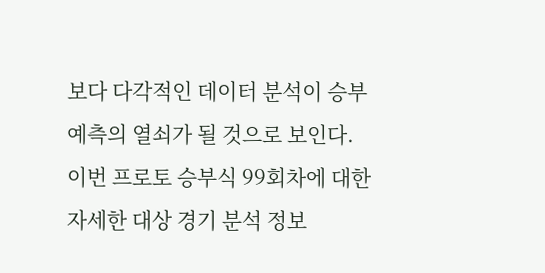보다 다각적인 데이터 분석이 승부 예측의 열쇠가 될 것으로 보인다.
이번 프로토 승부식 99회차에 대한 자세한 대상 경기 분석 정보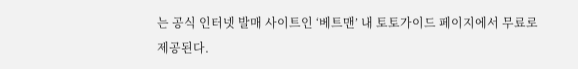는 공식 인터넷 발매 사이트인 ‘베트맨’ 내 토토가이드 페이지에서 무료로 제공된다.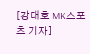[강대호 MK스포츠 기자]